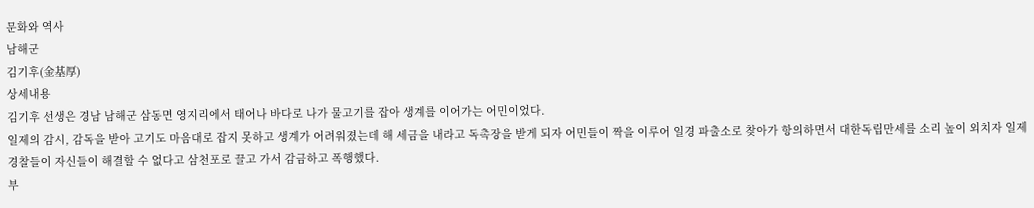문화와 역사
남해군
김기후(金基厚)
상세내용
김기후 선생은 경남 남해군 삼동면 영지리에서 태어나 바다로 나가 물고기를 잡아 생계를 이어가는 어민이었다.
일제의 감시, 감독을 받아 고기도 마음대로 잡지 못하고 생계가 어려워졌는데 해 세금을 내라고 독촉장을 받게 되자 어민들이 짝을 이루어 일경 파출소로 찾아가 항의하면서 대한독립만세를 소리 높이 외치자 일제경찰들이 자신들이 해결할 수 없다고 삼천포로 끌고 가서 감금하고 폭행했다.
부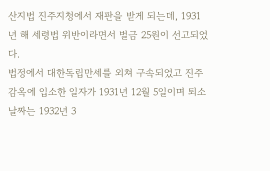산지법 진주지청에서 재판을 받게 되는데, 1931년 해 세령법 위반이라면서 벌금 25원이 선고되었다.
법정에서 대한독립만세를 외쳐 구속되었고 진주감옥에 입소한 일자가 1931년 12월 5일이며 퇴소 날짜는 1932년 3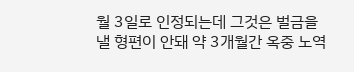월 3일로 인정되는데 그것은 벌금을 낼 형편이 안돼 약 3개월간 옥중 노역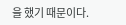을 했기 때문이다.